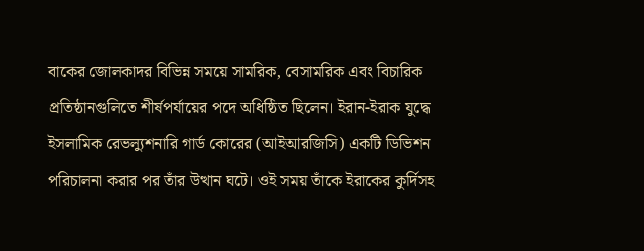বাকের জোলকাদর বিভিন্ন সময়ে সামরিক, বেসামরিক এবং বিচারিক প্রতিষ্ঠানগুলিতে শীর্ষপর্যায়ের পদে অধিষ্ঠিত ছিলেন। ইরান-ইরাক যুদ্ধে ইসলামিক রেভল্যুশনারি গার্ড কোরের (আইআরজিসি) একটি ডিভিশন পরিচালনা করার পর তাঁর উত্থান ঘটে। ওই সময় তাঁকে ইরাকের কুর্দিসহ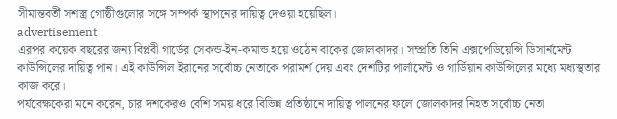সীমান্তবর্তী সশস্ত্র গোষ্ঠীগুলোর সঙ্গে সম্পর্ক স্থাপনের দায়িত্ব দেওয়া হয়েছিল।
advertisement
এরপর কয়েক বছরের জন্য বিপ্লবী গার্ডের সেকন্ড-ইন-কমান্ড হয়ে ওঠেন বাকের জোলকাদর। সম্প্রতি তিনি এক্সপেডিয়েন্সি ডিসার্নমেন্ট কাউন্সিলের দায়িত্ব পান। এই কাউন্সিল ইরানের সর্বোচ্চ নেতাকে পরামর্শ দেয় এবং দেশটির পার্লামেন্ট ও গার্ডিয়ান কাউন্সিলের মধ্যে মধ্যস্থতার কাজ করে।
পর্যবেক্ষকেরা মনে করেন, চার দশকেরও বেশি সময় ধরে বিভিন্ন প্রতিষ্ঠানে দায়িত্ব পালনের ফলে জোলকাদর নিহত সর্বোচ্চ নেতা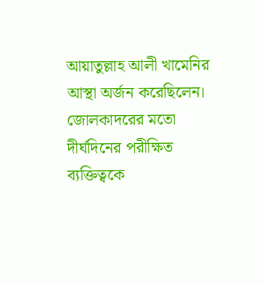আয়াতুল্লাহ আলী খামেনির আস্থা অর্জন করেছিলেন। জোলকাদরের মতো দীর্ঘদিনের পরীক্ষিত ব্যক্তিত্বকে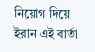নিয়োগ দিয়ে ইরান এই বার্তা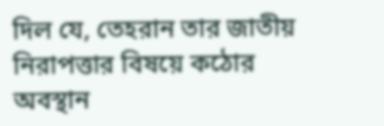দিল যে, তেহরান তার জাতীয় নিরাপত্তার বিষয়ে কঠোর অবস্থান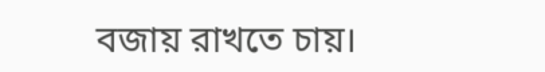বজায় রাখতে চায়।